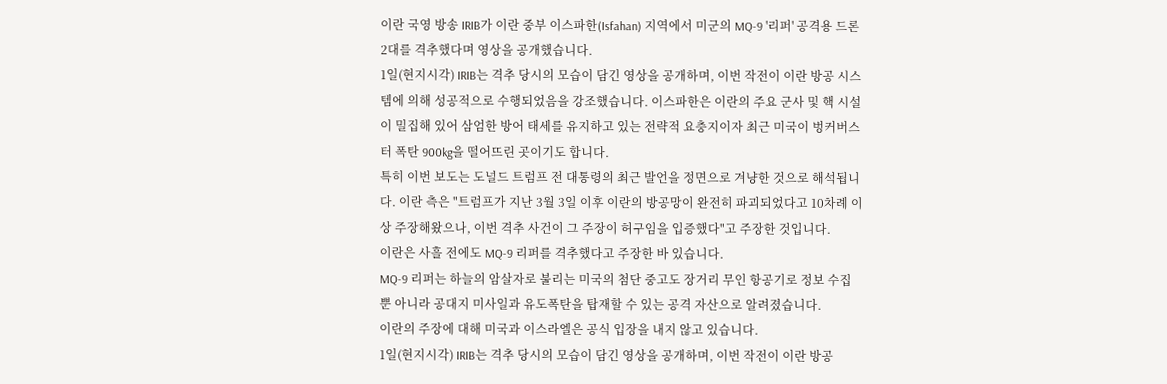이란 국영 방송 IRIB가 이란 중부 이스파한(Isfahan) 지역에서 미군의 MQ-9 '리퍼' 공격용 드론 2대를 격추했다며 영상을 공개했습니다.
1일(현지시각) IRIB는 격추 당시의 모습이 담긴 영상을 공개하며, 이번 작전이 이란 방공 시스템에 의해 성공적으로 수행되었음을 강조했습니다. 이스파한은 이란의 주요 군사 및 핵 시설이 밀집해 있어 삼엄한 방어 태세를 유지하고 있는 전략적 요충지이자 최근 미국이 벙커버스터 폭탄 900kg을 떨어뜨린 곳이기도 합니다.
특히 이번 보도는 도널드 트럼프 전 대통령의 최근 발언을 정면으로 겨냥한 것으로 해석됩니다. 이란 측은 "트럼프가 지난 3월 3일 이후 이란의 방공망이 완전히 파괴되었다고 10차례 이상 주장해왔으나, 이번 격추 사건이 그 주장이 허구임을 입증했다"고 주장한 것입니다.
이란은 사흘 전에도 MQ-9 리퍼를 격추했다고 주장한 바 있습니다.
MQ-9 리퍼는 하늘의 암살자로 불리는 미국의 첨단 중고도 장거리 무인 항공기로 정보 수집 뿐 아니라 공대지 미사일과 유도폭탄을 탑재할 수 있는 공격 자산으로 알려졌습니다.
이란의 주장에 대해 미국과 이스라엘은 공식 입장을 내지 않고 있습니다.
1일(현지시각) IRIB는 격추 당시의 모습이 담긴 영상을 공개하며, 이번 작전이 이란 방공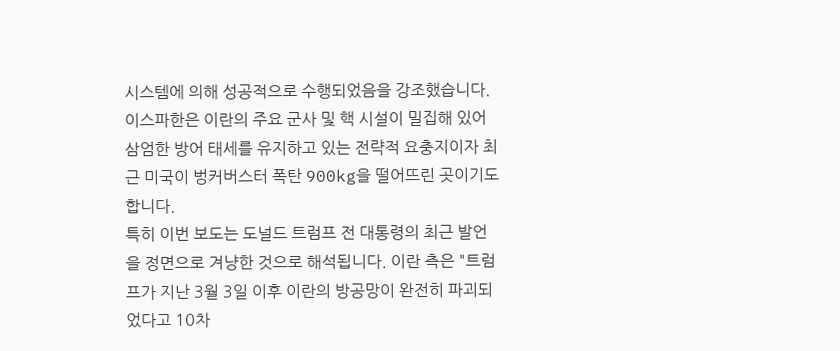시스템에 의해 성공적으로 수행되었음을 강조했습니다. 이스파한은 이란의 주요 군사 및 핵 시설이 밀집해 있어 삼엄한 방어 태세를 유지하고 있는 전략적 요충지이자 최근 미국이 벙커버스터 폭탄 900kg을 떨어뜨린 곳이기도 합니다.
특히 이번 보도는 도널드 트럼프 전 대통령의 최근 발언을 정면으로 겨냥한 것으로 해석됩니다. 이란 측은 "트럼프가 지난 3월 3일 이후 이란의 방공망이 완전히 파괴되었다고 10차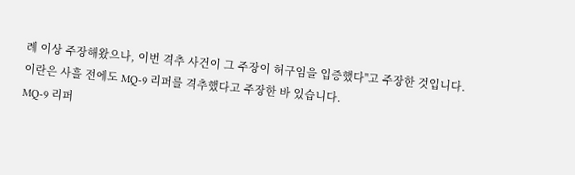례 이상 주장해왔으나, 이번 격추 사건이 그 주장이 허구임을 입증했다"고 주장한 것입니다.
이란은 사흘 전에도 MQ-9 리퍼를 격추했다고 주장한 바 있습니다.
MQ-9 리퍼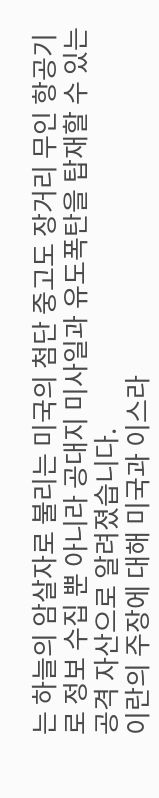는 하늘의 암살자로 불리는 미국의 첨단 중고도 장거리 무인 항공기로 정보 수집 뿐 아니라 공대지 미사일과 유도폭탄을 탑재할 수 있는 공격 자산으로 알려졌습니다.
이란의 주장에 대해 미국과 이스라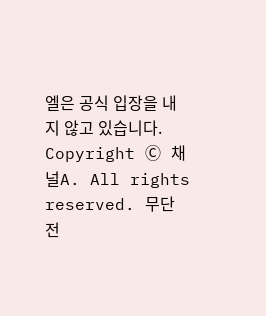엘은 공식 입장을 내지 않고 있습니다.
Copyright Ⓒ 채널A. All rights reserved. 무단 전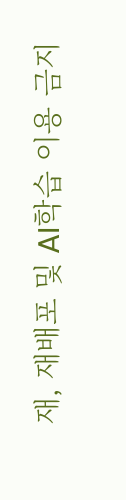재, 재배포 및 AI학습 이용 금지